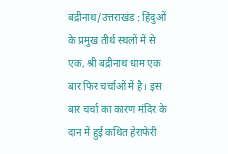बद्रीनाथ/उत्तराखंड : हिंदुओं के प्रमुख तीर्थ स्थलों में से एक, श्री बद्रीनाथ धाम एक बार फिर चर्चाओं में है। इस बार चर्चा का कारण मंदिर के दान में हुई कथित हेराफेरी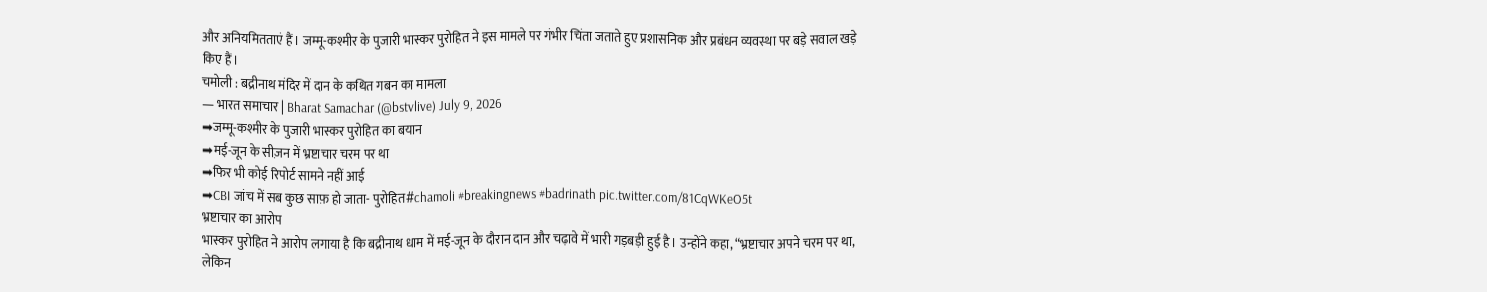और अनियमितताएं हैं। जम्मू-कश्मीर के पुजारी भास्कर पुरोहित ने इस मामले पर गंभीर चिंता जताते हुए प्रशासनिक और प्रबंधन व्यवस्था पर बड़े सवाल खड़े किए हैं।
चमोली : बद्रीनाथ मंदिर में दान के कथित गबन का मामला
— भारत समाचार | Bharat Samachar (@bstvlive) July 9, 2026
➡जम्मू-कश्मीर के पुजारी भास्कर पुरोहित का बयान
➡मई-जून के सीज़न में भ्रष्टाचार चरम पर था
➡फिर भी कोई रिपोर्ट सामने नहीं आई
➡CBI जांच में सब कुछ साफ़ हो जाता- पुरोहित#chamoli #breakingnews #badrinath pic.twitter.com/81CqWKeO5t
भ्रष्टाचार का आरोप
भास्कर पुरोहित ने आरोप लगाया है कि बद्रीनाथ धाम में मई-जून के दौरान दान और चढ़ावे में भारी गड़बड़ी हुई है। उन्होंने कहा, “भ्रष्टाचार अपने चरम पर था, लेकिन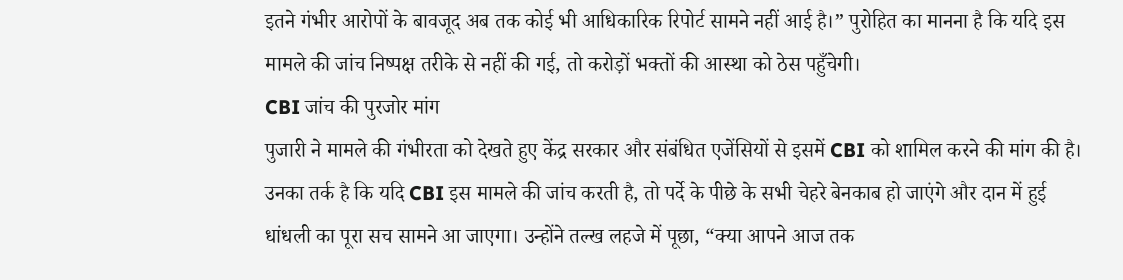इतने गंभीर आरोपों के बावजूद अब तक कोई भी आधिकारिक रिपोर्ट सामने नहीं आई है।” पुरोहित का मानना है कि यदि इस मामले की जांच निष्पक्ष तरीके से नहीं की गई, तो करोड़ों भक्तों की आस्था को ठेस पहुँचेगी।
CBI जांच की पुरजोर मांग
पुजारी ने मामले की गंभीरता को देखते हुए केंद्र सरकार और संबंधित एजेंसियों से इसमें CBI को शामिल करने की मांग की है। उनका तर्क है कि यदि CBI इस मामले की जांच करती है, तो पर्दे के पीछे के सभी चेहरे बेनकाब हो जाएंगे और दान में हुई धांधली का पूरा सच सामने आ जाएगा। उन्होंने तल्ख लहजे में पूछा, “क्या आपने आज तक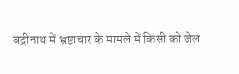बद्रीनाथ में भ्रष्टाचार के मामले में किसी को जेल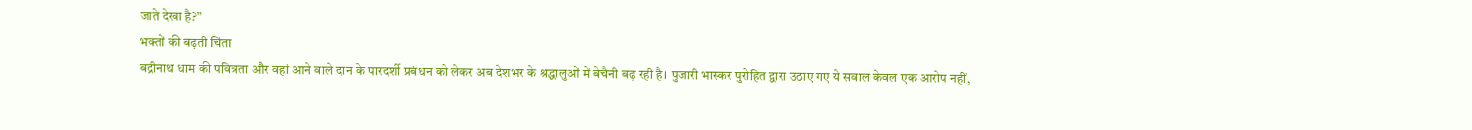जाते देखा है?”
भक्तों की बढ़ती चिंता
बद्रीनाथ धाम की पवित्रता और वहां आने वाले दान के पारदर्शी प्रबंधन को लेकर अब देशभर के श्रद्धालुओं में बेचैनी बढ़ रही है। पुजारी भास्कर पुरोहित द्वारा उठाए गए ये सवाल केवल एक आरोप नहीं,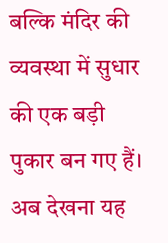बल्कि मंदिर की व्यवस्था में सुधार की एक बड़ी पुकार बन गए हैं। अब देखना यह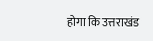होगा कि उत्तराखंड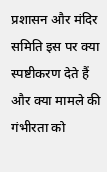प्रशासन और मंदिर समिति इस पर क्या स्पष्टीकरण देते हैं और क्या मामले की गंभीरता को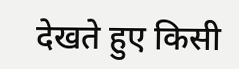देखते हुए किसी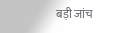बड़ी जांच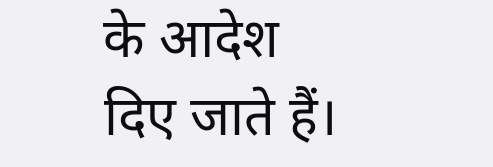के आदेश दिए जाते हैं।